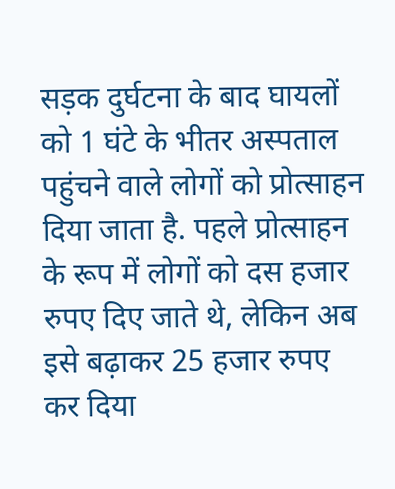सड़क दुर्घटना के बाद घायलों को 1 घंटे के भीतर अस्पताल पहुंचने वाले लोगों को प्रोत्साहन दिया जाता है. पहले प्रोत्साहन के रूप में लोगों को दस हजार रुपए दिए जाते थे, लेकिन अब इसे बढ़ाकर 25 हजार रुपए कर दिया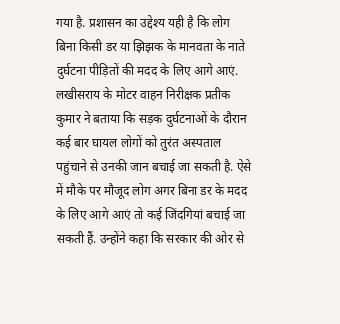गया है. प्रशासन का उद्देश्य यही है कि लोग बिना किसी डर या झिझक के मानवता के नाते दुर्घटना पीड़ितों की मदद के लिए आगे आएं.
लखीसराय के मोटर वाहन निरीक्षक प्रतीक कुमार ने बताया कि सड़क दुर्घटनाओं के दौरान कई बार घायल लोगों को तुरंत अस्पताल पहुंचाने से उनकी जान बचाई जा सकती है. ऐसे में मौके पर मौजूद लोग अगर बिना डर के मदद के लिए आगे आएं तो कई जिंदगियां बचाई जा सकती हैं. उन्होंने कहा कि सरकार की ओर से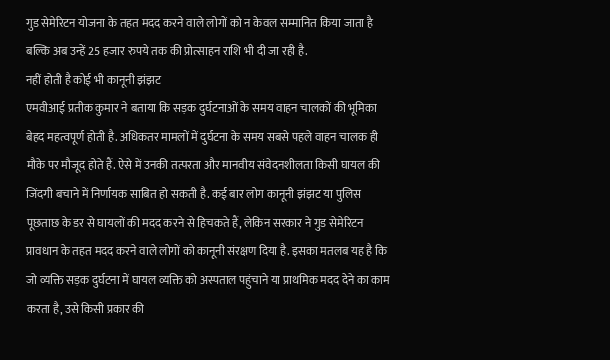गुड सेमेरिटन योजना के तहत मदद करने वाले लोगों को न केवल सम्मानित किया जाता है बल्कि अब उन्हें 25 हजार रुपये तक की प्रोत्साहन राशि भी दी जा रही है.
नहीं होती है कोई भी कानूनी झंझट
एमवीआई प्रतीक कुमार ने बताया कि सड़क दुर्घटनाओं के समय वाहन चालकों की भूमिका बेहद महत्वपूर्ण होती है. अधिकतर मामलों में दुर्घटना के समय सबसे पहले वाहन चालक ही मौके पर मौजूद होते हैं. ऐसे में उनकी तत्परता और मानवीय संवेदनशीलता किसी घायल की जिंदगी बचाने में निर्णायक साबित हो सकती है. कई बार लोग कानूनी झंझट या पुलिस पूछताछ के डर से घायलों की मदद करने से हिचकते हैं, लेकिन सरकार ने गुड सेमेरिटन प्रावधान के तहत मदद करने वाले लोगों को कानूनी संरक्षण दिया है. इसका मतलब यह है कि जो व्यक्ति सड़क दुर्घटना में घायल व्यक्ति को अस्पताल पहुंचाने या प्राथमिक मदद देने का काम करता है, उसे किसी प्रकार की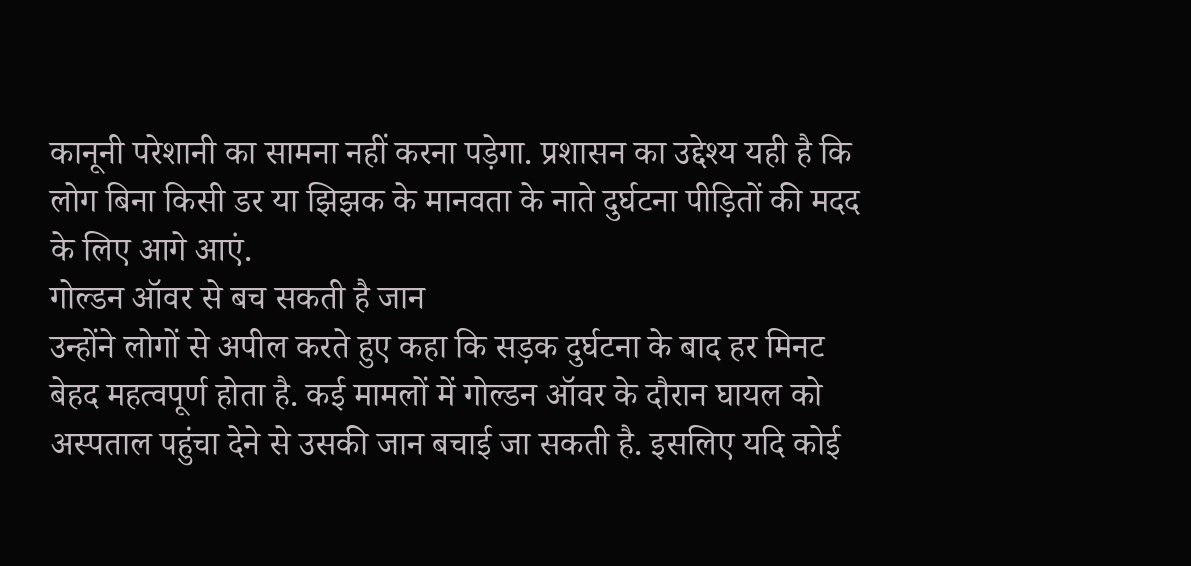कानूनी परेशानी का सामना नहीं करना पड़ेगा. प्रशासन का उद्देश्य यही है कि लोग बिना किसी डर या झिझक के मानवता के नाते दुर्घटना पीड़ितों की मदद के लिए आगे आएं.
गोल्डन ऑवर से बच सकती है जान
उन्होंने लोगों से अपील करते हुए कहा कि सड़क दुर्घटना के बाद हर मिनट बेहद महत्वपूर्ण होता है. कई मामलों में गोल्डन ऑवर के दौरान घायल को अस्पताल पहुंचा देने से उसकी जान बचाई जा सकती है. इसलिए यदि कोई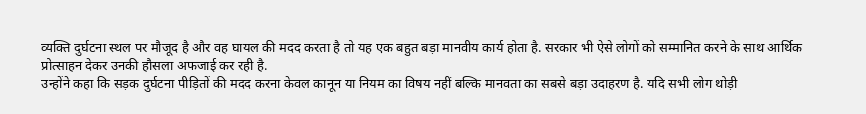व्यक्ति दुर्घटना स्थल पर मौजूद है और वह घायल की मदद करता है तो यह एक बहुत बड़ा मानवीय कार्य होता है. सरकार भी ऐसे लोगों को सम्मानित करने के साथ आर्थिक प्रोत्साहन देकर उनकी हौसला अफजाई कर रही है.
उन्होंने कहा कि सड़क दुर्घटना पीड़ितों की मदद करना केवल कानून या नियम का विषय नहीं बल्कि मानवता का सबसे बड़ा उदाहरण है. यदि सभी लोग थोड़ी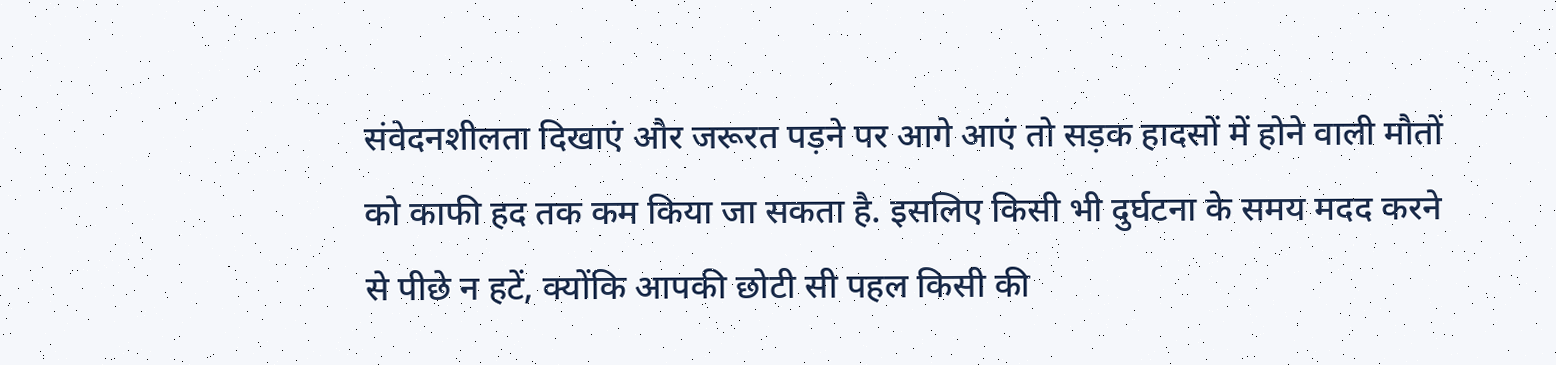संवेदनशीलता दिखाएं और जरूरत पड़ने पर आगे आएं तो सड़क हादसों में होने वाली मौतों को काफी हद तक कम किया जा सकता है. इसलिए किसी भी दुर्घटना के समय मदद करने से पीछे न हटें, क्योंकि आपकी छोटी सी पहल किसी की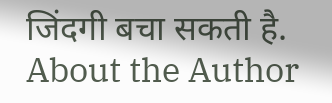जिंदगी बचा सकती है.
About the Author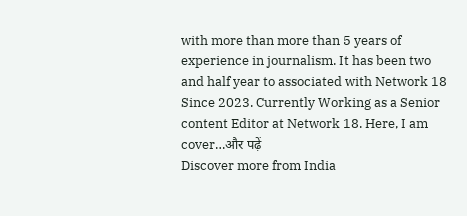with more than more than 5 years of experience in journalism. It has been two and half year to associated with Network 18 Since 2023. Currently Working as a Senior content Editor at Network 18. Here, I am cover…और पढ़ें
Discover more from India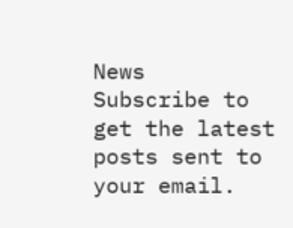News
Subscribe to get the latest posts sent to your email.